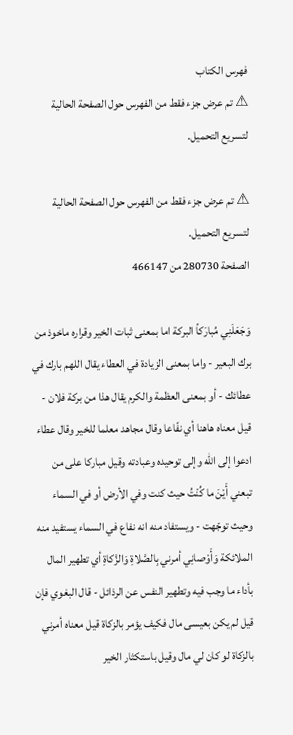فهرس الكتاب
⚠ تم عرض جزء فقط من الفهرس حول الصفحة الحالية لتسريع التحميل.

⚠ تم عرض جزء فقط من الفهرس حول الصفحة الحالية لتسريع التحميل.
الصفحة 280730 من 466147

وَجَعَلَنِي مُبارَكاً البركة اما بمعنى ثبات الخير وقراره ماخوذ من برك البعير - واما بمعنى الزيادة في العطاء يقال اللهم بارك في عطائك - أو بمعنى العظمة والكرم يقال هذا من بركة فلان - قيل معناه هاهنا أي نفّاعا وقال مجاهد معلما للخير وقال عطاء ادعوا إلى الله وإلى توحيده وعبادته وقيل مباركا على من تبعني أَيْنَ ما كُنْتُ حيث كنت وفي الأرض أو في السماء وحيث توجّهت - ويستفاد منه انه نفاع في السماء يستفيد منه الملائكة وَأَوْصانِي أمرني بِالصَّلاةِ وَالزَّكاةِ أي تطهير المال بأداء ما وجب فيه وتطهير النفس عن الرذائل - قال البغوي فإن قيل لم يكن بعيسى مال فكيف يؤمر بالزكاة قيل معناه أمرني بالزكاة لو كان لي مال وقيل باستكثار الخير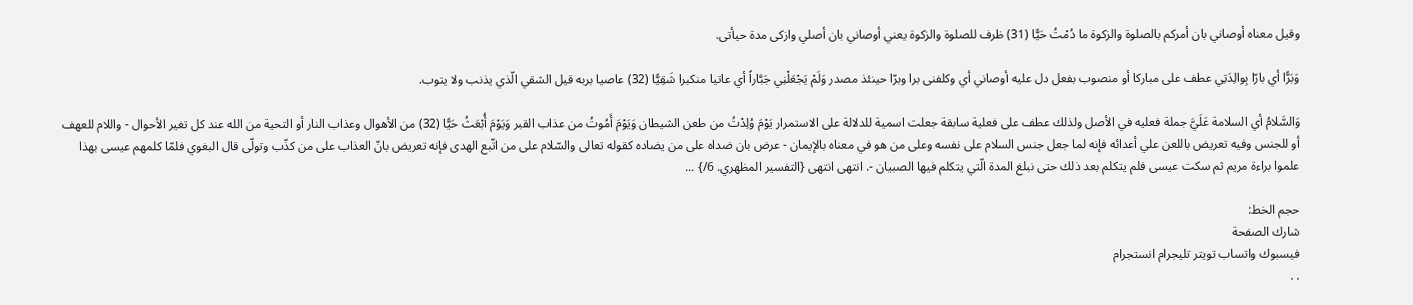وقيل معناه أوصاني بان أمركم بالصلوة والزكوة ما دُمْتُ حَيًّا (31) ظرف للصلوة والزكوة يعني أوصاني بان أصلي وازكى مدة حيأتى.

وَبَرًّا أي بارّا بِوالِدَتِي عطف على مباركا أو منصوب بفعل دل عليه أوصاني أي وكلفنى برا وبرّا حينئذ مصدر وَلَمْ يَجْعَلْنِي جَبَّاراً أي عاتيا منكبرا شَقِيًّا (32) عاصيا بربه قيل الشقي الّذي يذنب ولا يتوب.

وَالسَّلامُ أي السلامة عَلَيَّ جملة فعليه في الأصل ولذلك عطف على فعلية سابقة جعلت اسمية للدلالة على الاستمرار يَوْمَ وُلِدْتُ من طعن الشيطان وَيَوْمَ أَمُوتُ من عذاب القبر وَيَوْمَ أُبْعَثُ حَيًّا (32) من الأهوال وعذاب النار أو التحية من الله عند كل تغير الأحوال - واللام للعهف أو للجنس وفيه تعريض باللعن علي أعدائه فإنه لما جعل جنس السلام على نفسه وعلى من هو في معناه بالإيمان - عرض بان ضداه على من يضاده كقوله تعالى والسّلام على من اتّبع الهدى فإنه تعريض بانّ العذاب على من كذّب وتولّى قال البغوي فلمّا كلمهم عيسى بهذا علموا براءة مريم ثم سكت عيسى فلم يتكلم بعد ذلك حتى نبلغ المدة الّتي يتكلم فيها الصبيان -. انتهى انتهى {التفسير المظهري. 6/} ...

حجم الخط:
شارك الصفحة
فيسبوك واتساب تويتر تليجرام انستجرام
. .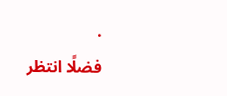.
فضلًا انتظر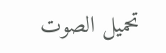تحميل الصوت